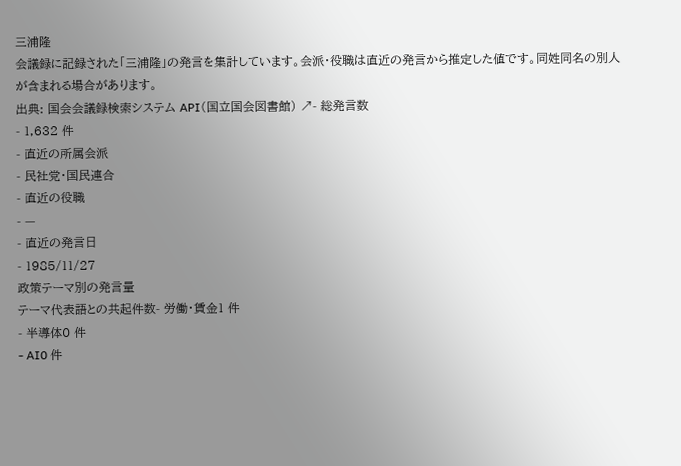三浦隆
会議録に記録された「三浦隆」の発言を集計しています。会派・役職は直近の発言から推定した値です。同姓同名の別人が含まれる場合があります。
出典: 国会会議録検索システム API(国立国会図書館) ↗- 総発言数
- 1,632 件
- 直近の所属会派
- 民社党・国民連合
- 直近の役職
- —
- 直近の発言日
- 1985/11/27
政策テーマ別の発言量
テーマ代表語との共起件数- 労働・賃金1 件
- 半導体0 件
- AI0 件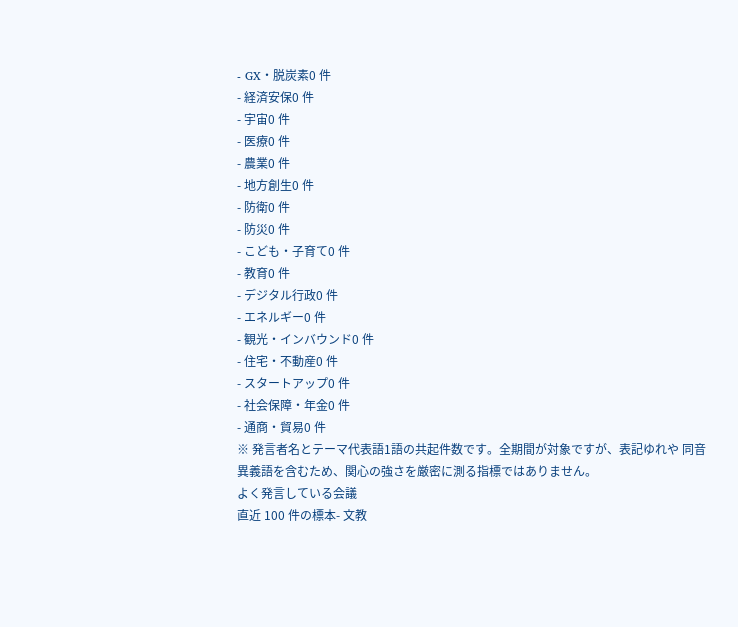- GX・脱炭素0 件
- 経済安保0 件
- 宇宙0 件
- 医療0 件
- 農業0 件
- 地方創生0 件
- 防衛0 件
- 防災0 件
- こども・子育て0 件
- 教育0 件
- デジタル行政0 件
- エネルギー0 件
- 観光・インバウンド0 件
- 住宅・不動産0 件
- スタートアップ0 件
- 社会保障・年金0 件
- 通商・貿易0 件
※ 発言者名とテーマ代表語1語の共起件数です。全期間が対象ですが、表記ゆれや 同音異義語を含むため、関心の強さを厳密に測る指標ではありません。
よく発言している会議
直近 100 件の標本- 文教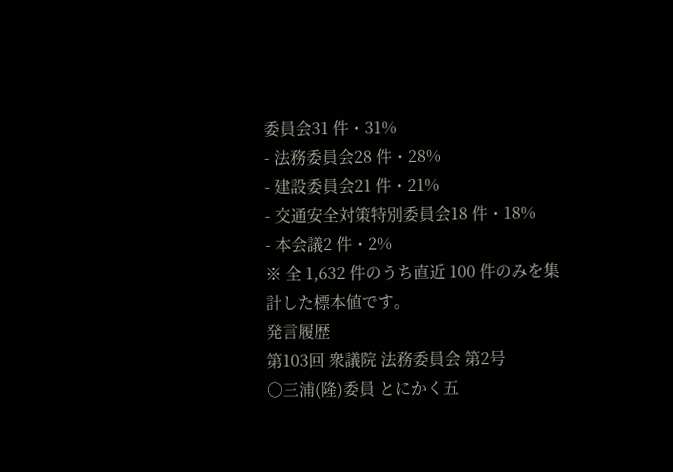委員会31 件・31%
- 法務委員会28 件・28%
- 建設委員会21 件・21%
- 交通安全対策特別委員会18 件・18%
- 本会議2 件・2%
※ 全 1,632 件のうち直近 100 件のみを集計した標本値です。
発言履歴
第103回 衆議院 法務委員会 第2号
○三浦(隆)委員 とにかく五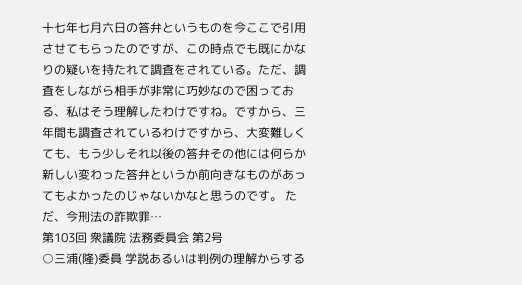十七年七月六日の答弁というものを今ここで引用させてもらったのですが、この時点でも既にかなりの疑いを持たれて調査をされている。ただ、調査をしながら相手が非常に巧妙なので困っておる、私はそう理解したわけですね。ですから、三年間も調査されているわけですから、大変難しくても、もう少しそれ以後の答弁その他には何らか新しい変わった答弁というか前向きなものがあってもよかったのじゃないかなと思うのです。 ただ、今刑法の詐欺罪…
第103回 衆議院 法務委員会 第2号
○三浦(隆)委員 学説あるいは判例の理解からする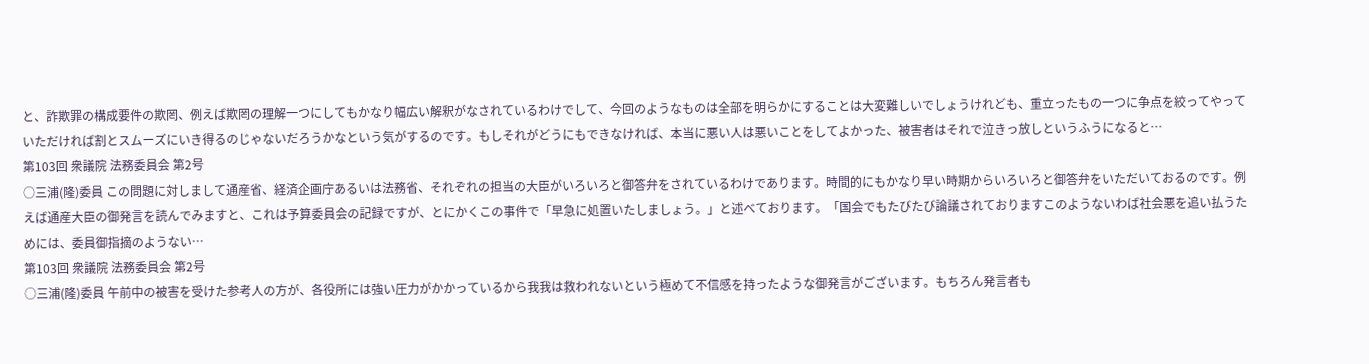と、詐欺罪の構成要件の欺罔、例えば欺罔の理解一つにしてもかなり幅広い解釈がなされているわけでして、今回のようなものは全部を明らかにすることは大変難しいでしょうけれども、重立ったもの一つに争点を絞ってやっていただければ割とスムーズにいき得るのじゃないだろうかなという気がするのです。もしそれがどうにもできなければ、本当に悪い人は悪いことをしてよかった、被害者はそれで泣きっ放しというふうになると…
第103回 衆議院 法務委員会 第2号
○三浦(隆)委員 この問題に対しまして通産省、経済企画庁あるいは法務省、それぞれの担当の大臣がいろいろと御答弁をされているわけであります。時間的にもかなり早い時期からいろいろと御答弁をいただいておるのです。例えば通産大臣の御発言を読んでみますと、これは予算委員会の記録ですが、とにかくこの事件で「早急に処置いたしましょう。」と述べております。「国会でもたびたび論議されておりますこのようないわば社会悪を追い払うためには、委員御指摘のようない…
第103回 衆議院 法務委員会 第2号
○三浦(隆)委員 午前中の被害を受けた参考人の方が、各役所には強い圧力がかかっているから我我は救われないという極めて不信感を持ったような御発言がございます。もちろん発言者も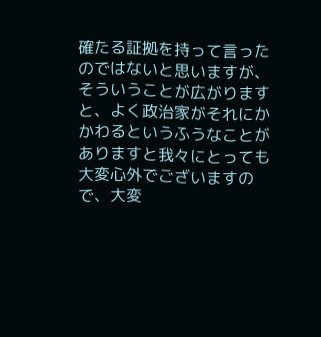確たる証拠を持って言ったのではないと思いますが、そういうことが広がりますと、よく政治家がそれにかかわるというふうなことがありますと我々にとっても大変心外でございますので、大変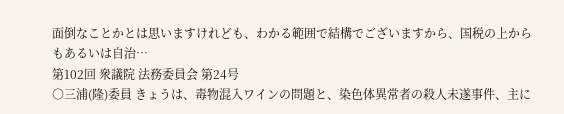面倒なことかとは思いますけれども、わかる範囲で結構でございますから、国税の上からもあるいは自治…
第102回 衆議院 法務委員会 第24号
○三浦(隆)委員 きょうは、毒物混入ワインの問題と、染色体異常者の殺人未遂事件、主に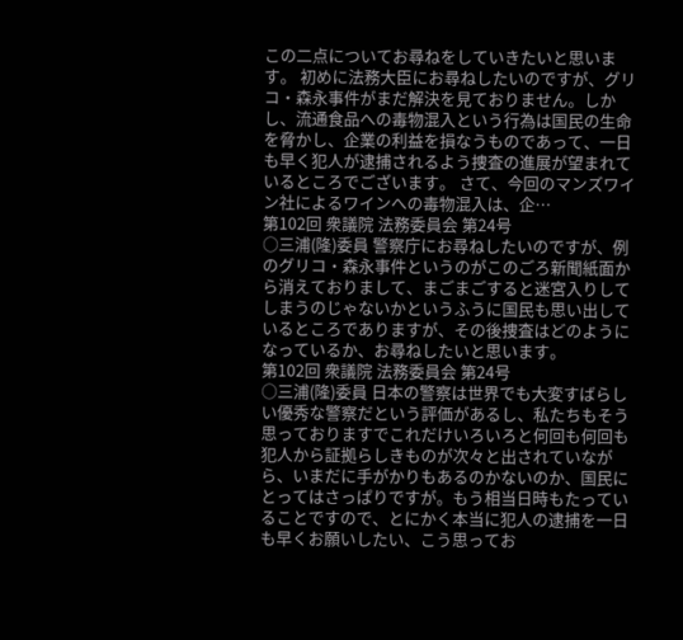この二点についてお尋ねをしていきたいと思います。 初めに法務大臣にお尋ねしたいのですが、グリコ・森永事件がまだ解決を見ておりません。しかし、流通食品への毒物混入という行為は国民の生命を脅かし、企業の利益を損なうものであって、一日も早く犯人が逮捕されるよう捜査の進展が望まれているところでございます。 さて、今回のマンズワイン社によるワインへの毒物混入は、企…
第102回 衆議院 法務委員会 第24号
○三浦(隆)委員 警察庁にお尋ねしたいのですが、例のグリコ・森永事件というのがこのごろ新聞紙面から消えておりまして、まごまごすると迷宮入りしてしまうのじゃないかというふうに国民も思い出しているところでありますが、その後捜査はどのようになっているか、お尋ねしたいと思います。
第102回 衆議院 法務委員会 第24号
○三浦(隆)委員 日本の警察は世界でも大変すばらしい優秀な警察だという評価があるし、私たちもそう思っておりますでこれだけいろいろと何回も何回も犯人から証拠らしきものが次々と出されていながら、いまだに手がかりもあるのかないのか、国民にとってはさっぱりですが。もう相当日時もたっていることですので、とにかく本当に犯人の逮捕を一日も早くお願いしたい、こう思ってお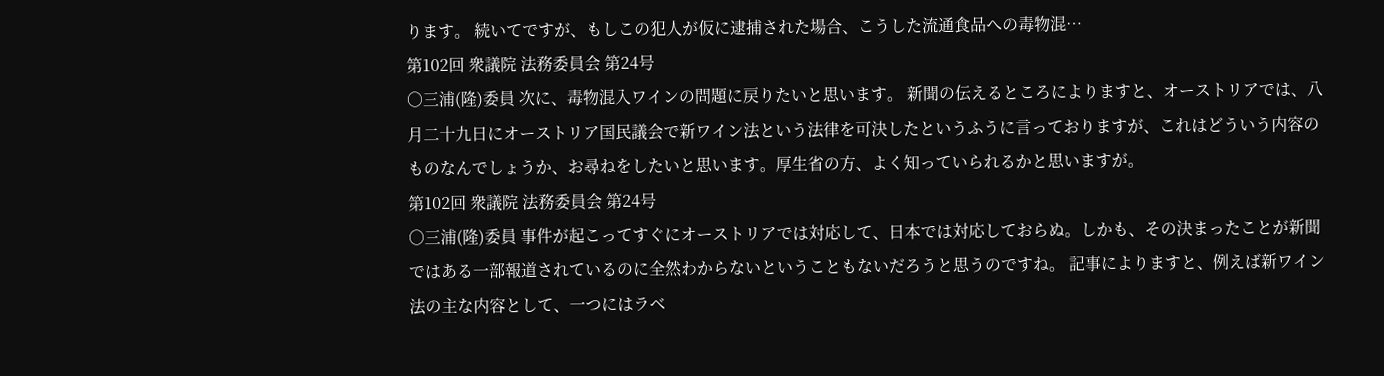ります。 続いてですが、もしこの犯人が仮に逮捕された場合、こうした流通食品への毒物混…
第102回 衆議院 法務委員会 第24号
○三浦(隆)委員 次に、毒物混入ワインの問題に戻りたいと思います。 新聞の伝えるところによりますと、オーストリアでは、八月二十九日にオーストリア国民議会で新ワイン法という法律を可決したというふうに言っておりますが、これはどういう内容のものなんでしょうか、お尋ねをしたいと思います。厚生省の方、よく知っていられるかと思いますが。
第102回 衆議院 法務委員会 第24号
○三浦(隆)委員 事件が起こってすぐにオーストリアでは対応して、日本では対応しておらぬ。しかも、その決まったことが新聞ではある一部報道されているのに全然わからないということもないだろうと思うのですね。 記事によりますと、例えば新ワイン法の主な内容として、一つにはラベ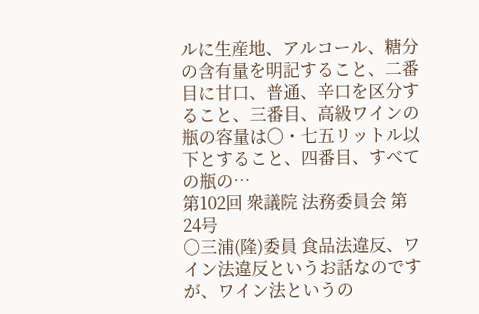ルに生産地、アルコール、糖分の含有量を明記すること、二番目に甘口、普通、辛口を区分すること、三番目、高級ワインの瓶の容量は〇・七五リットル以下とすること、四番目、すべての瓶の…
第102回 衆議院 法務委員会 第24号
○三浦(隆)委員 食品法違反、ワイン法違反というお話なのですが、ワイン法というの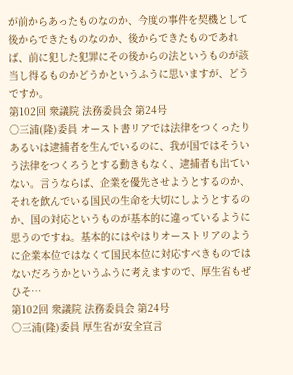が前からあったものなのか、今度の事件を契機として後からできたものなのか、後からできたものであれば、前に犯した犯罪にその後からの法というものが該当し得るものかどうかというふうに思いますが、どうですか。
第102回 衆議院 法務委員会 第24号
○三浦(隆)委員 オースト書リアでは法律をつくったりあるいは逮捕者を生んでいるのに、我が国ではそういう法律をつくろうとする動きもなく、逮捕者も出ていない。言うならば、企業を優先させようとするのか、それを飲んでいる国民の生命を大切にしようとするのか、国の対応というものが基本的に違っているように思うのですね。基本的にはやはりオーストリアのように企業本位ではなくて国民本位に対応すべきものではないだろうかというふうに考えますので、厚生省もぜひそ…
第102回 衆議院 法務委員会 第24号
○三浦(隆)委員 厚生省が安全宣言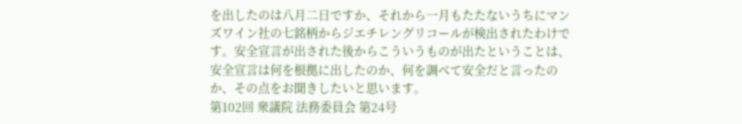を出したのは八月二日ですか、それから一月もたたないうちにマンズワイン社の七銘柄からジエチレングリコールが検出されたわけです。安全宣言が出された後からこういうものが出たということは、安全宣言は何を根拠に出したのか、何を調べて安全だと言ったのか、その点をお聞きしたいと思います。
第102回 衆議院 法務委員会 第24号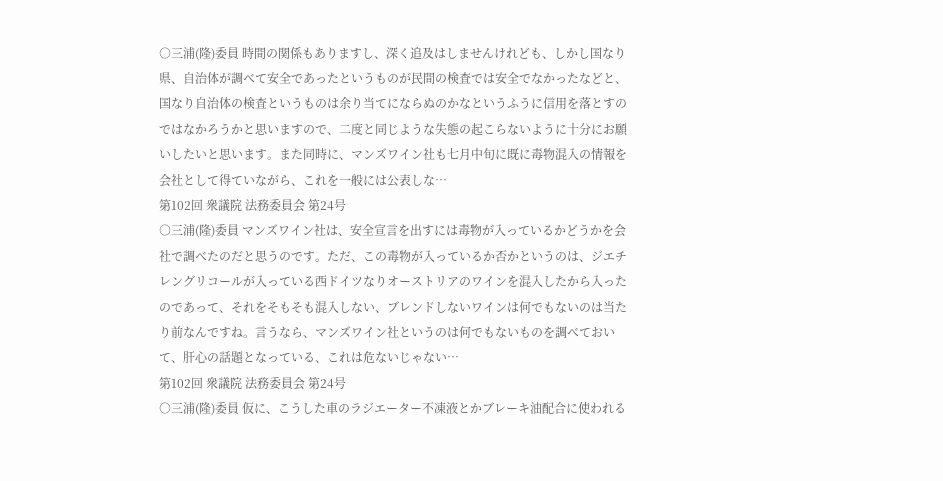○三浦(隆)委員 時間の関係もありますし、深く追及はしませんけれども、しかし国なり県、自治体が調べて安全であったというものが民間の検査では安全でなかったなどと、国なり自治体の検査というものは余り当てにならぬのかなというふうに信用を落とすのではなかろうかと思いますので、二度と同じような失態の起こらないように十分にお願いしたいと思います。また同時に、マンズワイン社も七月中旬に既に毒物混入の情報を会社として得ていながら、これを一般には公表しな…
第102回 衆議院 法務委員会 第24号
○三浦(隆)委員 マンズワイン社は、安全宣言を出すには毒物が入っているかどうかを会社で調べたのだと思うのです。ただ、この毒物が入っているか否かというのは、ジエチレングリコールが入っている西ドイツなりオーストリアのワインを混入したから入ったのであって、それをそもそも混入しない、ブレンドしないワインは何でもないのは当たり前なんですね。言うなら、マンズワイン社というのは何でもないものを調べておいて、肝心の話題となっている、これは危ないじゃない…
第102回 衆議院 法務委員会 第24号
○三浦(隆)委員 仮に、こうした車のラジエーター不凍液とかブレーキ油配合に使われる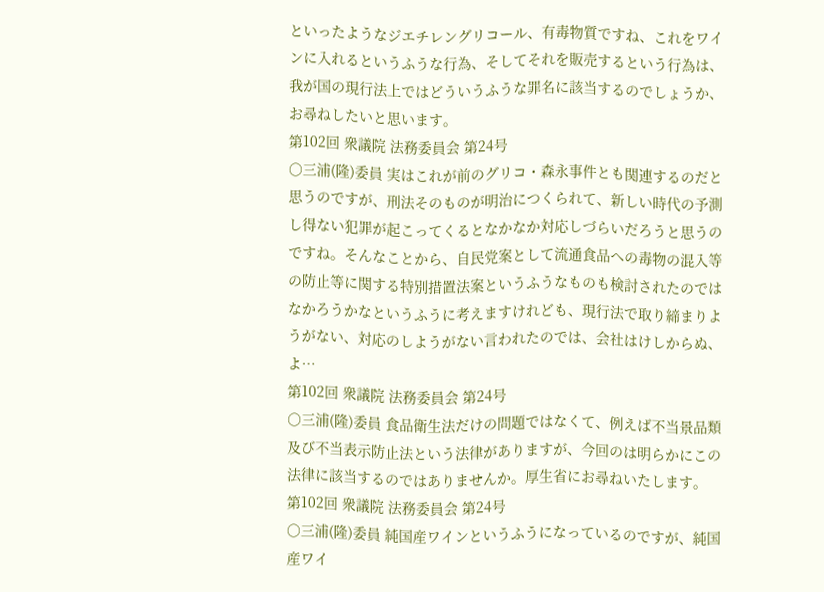といったようなジエチレングリコール、有毒物質ですね、これをワインに入れるというふうな行為、そしてそれを販売するという行為は、我が国の現行法上ではどういうふうな罪名に該当するのでしょうか、お尋ねしたいと思います。
第102回 衆議院 法務委員会 第24号
○三浦(隆)委員 実はこれが前のグリコ・森永事件とも関連するのだと思うのですが、刑法そのものが明治につくられて、新しい時代の予測し得ない犯罪が起こってくるとなかなか対応しづらいだろうと思うのですね。そんなことから、自民党案として流通食品への毒物の混入等の防止等に関する特別措置法案というふうなものも検討されたのではなかろうかなというふうに考えますけれども、現行法で取り締まりようがない、対応のしようがない言われたのでは、会社はけしからぬ、よ…
第102回 衆議院 法務委員会 第24号
○三浦(隆)委員 食品衛生法だけの問題ではなくて、例えば不当景品類及び不当表示防止法という法律がありますが、今回のは明らかにこの法律に該当するのではありませんか。厚生省にお尋ねいたします。
第102回 衆議院 法務委員会 第24号
○三浦(隆)委員 純国産ワインというふうになっているのですが、純国産ワイ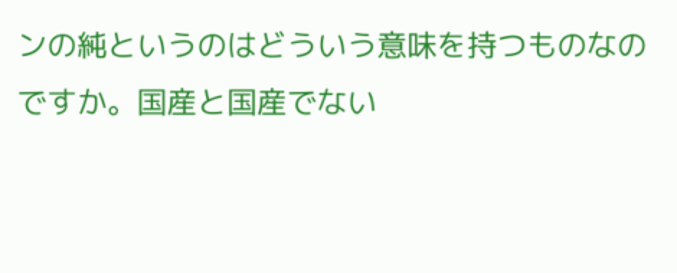ンの純というのはどういう意味を持つものなのですか。国産と国産でない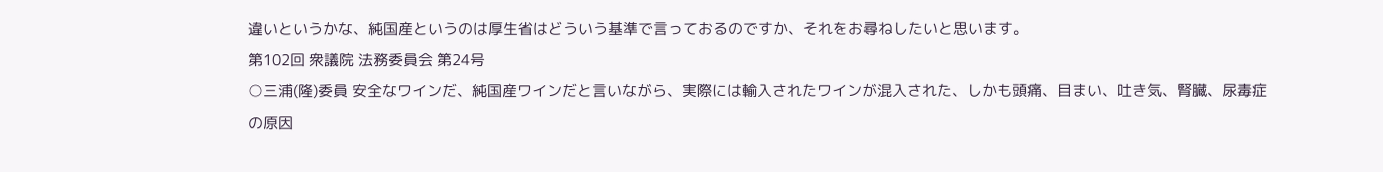違いというかな、純国産というのは厚生省はどういう基準で言っておるのですか、それをお尋ねしたいと思います。
第102回 衆議院 法務委員会 第24号
○三浦(隆)委員 安全なワインだ、純国産ワインだと言いながら、実際には輸入されたワインが混入された、しかも頭痛、目まい、吐き気、腎臓、尿毒症の原因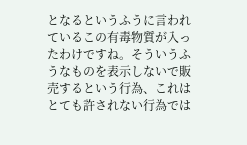となるというふうに言われているこの有毒物質が入ったわけですね。そういうふうなものを表示しないで販売するという行為、これはとても許されない行為では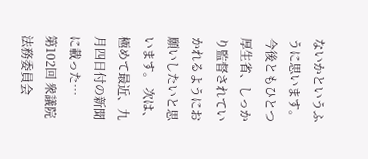ないかというふうに思います。今後ともひとつ厚生省、しっかり監督されていかれるようにお願いしたいと思います。 次は、極めて最近、九月四日付の新聞に載った…
第102回 衆議院 法務委員会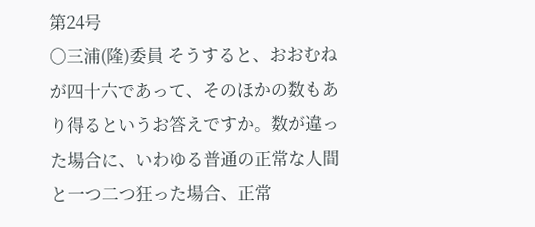第24号
○三浦(隆)委員 そうすると、おおむねが四十六であって、そのほかの数もあり得るというお答えですか。数が違った場合に、いわゆる普通の正常な人間と一つ二つ狂った場合、正常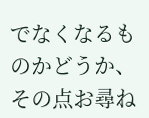でなくなるものかどうか、その点お尋ね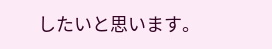したいと思います。